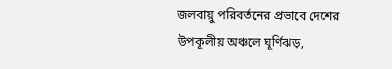জলবায়ু পরিবর্তনের প্রভাবে দেশের উপকূলীয় অঞ্চলে ঘূর্ণিঝড়,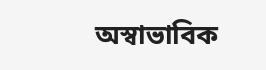অস্বাভাবিক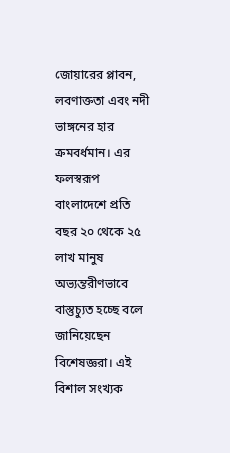জোয়ারের প্লাবন, লবণাক্ততা এবং নদী ভাঙ্গনের হার ক্রমবর্ধমান। এর ফলস্বরূপ বাংলাদেশে প্রতি বছর ২০ থেকে ২৫ লাখ মানুষ অভ্যন্তরীণভাবে বাস্তুচ্যুত হচ্ছে বলে জানিয়েছেন বিশেষজ্ঞরা। এই বিশাল সংখ্যক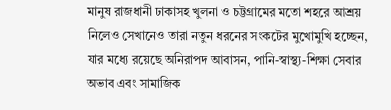মানুষ রাজধানী ঢাকাসহ খুলনা ও চট্টগ্রামের মতো শহরে আশ্রয় নিলেও সেখানেও তারা নতুন ধরনের সংকটের মুখোমুখি হচ্ছেন, যার মধ্যে রয়েছে অনিরাপদ আবাসন, পানি-স্বাস্থ্য-শিক্ষা সেবার অভাব এবং সামাজিক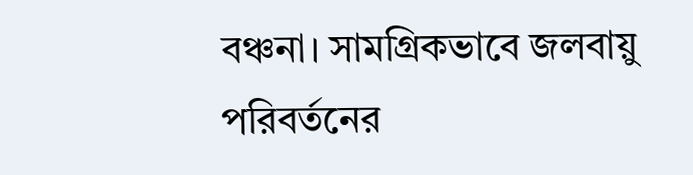বঞ্চনা। সামগ্রিকভাবে জলবায়ু পরিবর্তনের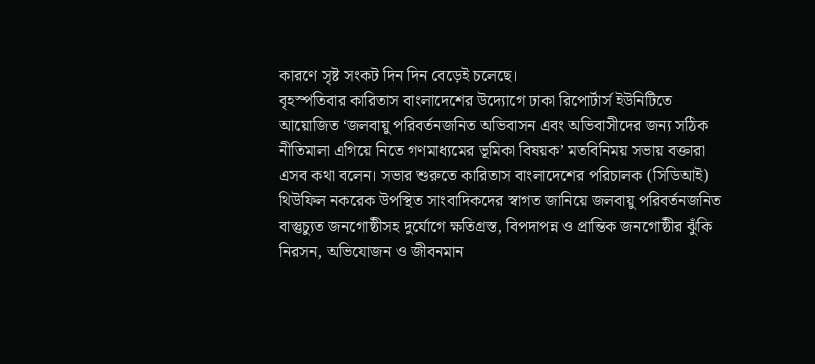কারণে সৃষ্ট সংকট দিন দিন বেড়েই চলেছে।
বৃহস্পতিবার কারিতাস বাংলাদেশের উদ্যোগে ঢাকা রিপোর্টার্স ইউনিটিতে আয়োজিত ‘জলবায়ু পরিবর্তনজনিত অভিবাসন এবং অভিবাসীদের জন্য সঠিক নীতিমালা এগিয়ে নিতে গণমাধ্যমের ভূমিকা বিষয়ক’ মতবিনিময় সভায় বক্তারা এসব কথা বলেন। সভার শুরুতে কারিতাস বাংলাদেশের পরিচালক (সিডিআই) থিউফিল নকরেক উপস্থিত সাংবাদিকদের স্বাগত জানিয়ে জলবায়ু পরিবর্তনজনিত বাস্তুচ্যুত জনগোষ্ঠীসহ দুর্যোগে ক্ষতিগ্রস্ত, বিপদাপন্ন ও প্রান্তিক জনগোষ্ঠীর ঝুঁকি নিরসন, অভিযোজন ও জীবনমান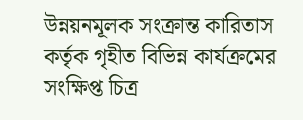উন্নয়নমূলক সংক্রান্ত কারিতাস কর্তৃক গৃহীত বিভিন্ন কার্যক্রমের সংক্ষিপ্ত চিত্র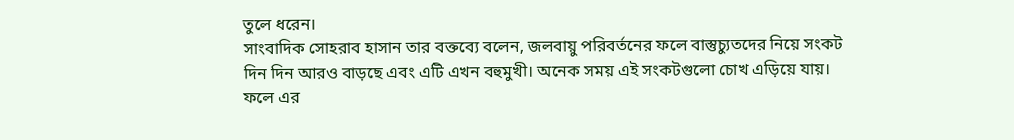তুলে ধরেন।
সাংবাদিক সোহরাব হাসান তার বক্তব্যে বলেন, জলবায়ু পরিবর্তনের ফলে বাস্তুচ্যুতদের নিয়ে সংকট দিন দিন আরও বাড়ছে এবং এটি এখন বহুমুখী। অনেক সময় এই সংকটগুলো চোখ এড়িয়ে যায়। ফলে এর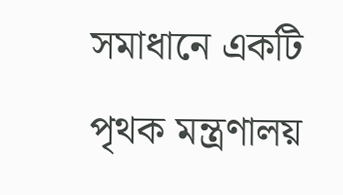সমাধানে একটি পৃথক মন্ত্রণালয়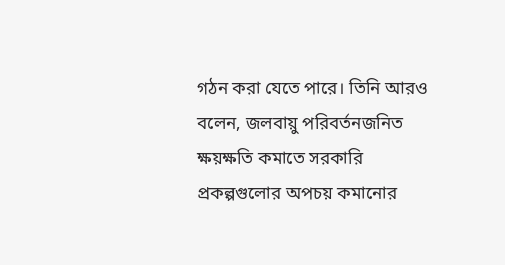গঠন করা যেতে পারে। তিনি আরও বলেন, জলবায়ু পরিবর্তনজনিত ক্ষয়ক্ষতি কমাতে সরকারি প্রকল্পগুলোর অপচয় কমানোর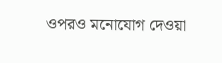ওপরও মনোযোগ দেওয়া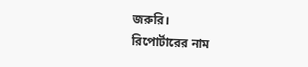জরুরি।
রিপোর্টারের নাম